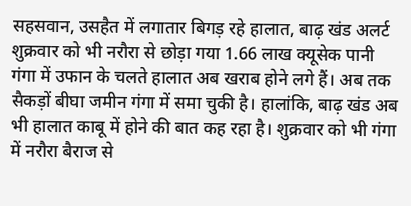सहसवान, उसहैत में लगातार बिगड़ रहे हालात, बाढ़ खंड अलर्ट
शुक्रवार को भी नरौरा से छोड़ा गया 1.66 लाख क्यूसेक पानी
गंगा में उफान के चलते हालात अब खराब होने लगे हैं। अब तक सैकड़ों बीघा जमीन गंगा में समा चुकी है। हालांकि, बाढ़ खंड अब भी हालात काबू में होने की बात कह रहा है। शुक्रवार को भी गंगा में नरौरा बैराज से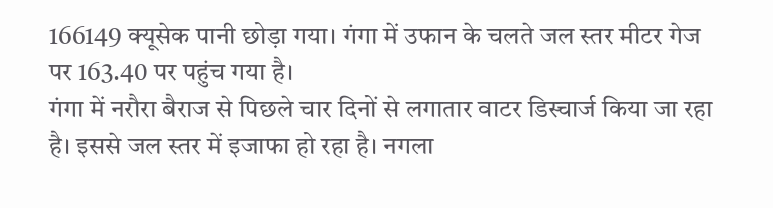166149 क्यूसेक पानी छोड़ा गया। गंगा में उफान के चलते जल स्तर मीटर गेज पर 163.40 पर पहुंच गया है।
गंगा में नरौरा बैराज से पिछले चार दिनों से लगातार वाटर डिस्चार्ज किया जा रहा है। इससे जल स्तर में इजाफा हो रहा है। नगला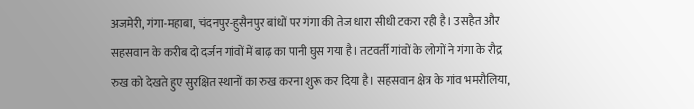अजमेरी, गंगा-महाबा, चंदनपुर-हुसैनपुर बांधों पर गंगा की तेज धारा सीधी टकरा रही है। उसहैत और सहसवान के करीब दो दर्जन गांवों में बाढ़ का पानी घुस गया है। तटवर्ती गांवों के लोगों ने गंगा के रौद्र रुख को देखते हुए सुरक्षित स्थानों का रुख करना शुरू कर दिया है। सहसवान क्षेत्र के गांव भमरौलिया,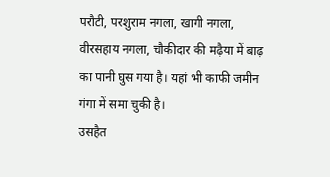परौटी, परशुराम नगला, खागी नगला, वीरसहाय नगला, चौकीदार की मढ़ैया में बाढ़ का पानी घुस गया है। यहां भी काफी जमीन गंगा में समा चुकी है।
उसहैत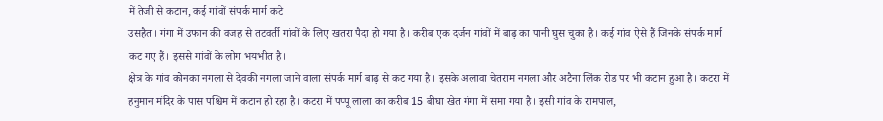में तेजी से कटान, कई गांवों संपर्क मार्ग कटे
उसहैत। गंगा में उफान की वजह से तटवर्ती गांवों के लिए खतरा पैदा हो गया है। करीब एक दर्जन गांवों में बाढ़ का पानी घुस चुका है। कई गांव ऐसे हैं जिनके संपर्क मार्ग कट गए हैं। इससे गांवों के लोग भयभीत है।
क्षेत्र के गांव कोनका नगला से देवकी नगला जाने वाला संपर्क मार्ग बाढ़ से कट गया है। इसके अलावा चेतराम नगला और अटैना लिंक रोड पर भी कटान हुआ है। कटरा में हनुमान मंदिर के पास पश्चिम में कटान हो रहा है। कटरा में पप्पू लाला का करीब 15 बीघा खेत गंगा में समा गया है। इसी गांव के रामपाल,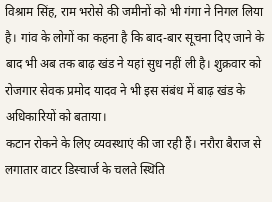विश्राम सिंह, राम भरोसे की जमीनों को भी गंगा ने निगल लिया है। गांव के लोगों का कहना है कि बाद-बार सूचना दिए जाने के बाद भी अब तक बाढ़ खंड ने यहां सुध नहीं ली है। शुक्रवार को रोजगार सेवक प्रमोद यादव ने भी इस संबंध में बाढ़ खंड के अधिकारियों को बताया।
कटान रोकने के लिए व्यवस्थाएं की जा रही हैं। नरौरा बैराज से लगातार वाटर डिस्चार्ज के चलते स्थिति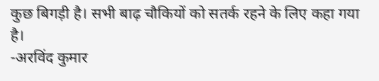कुछ बिगड़ी है। सभी बाढ़ चौकियों को सतर्क रहने के लिए कहा गया है।
-अरविंद कुमार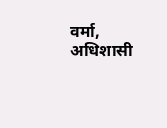वर्मा, अधिशासी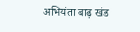अभियंता बाढ़ खंड